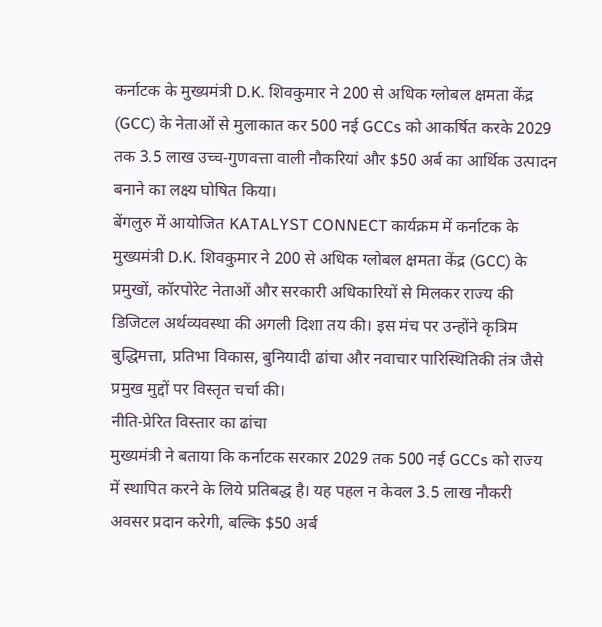कर्नाटक के मुख्यमंत्री D.K. शिवकुमार ने 200 से अधिक ग्लोबल क्षमता केंद्र (GCC) के नेताओं से मुलाकात कर 500 नई GCCs को आकर्षित करके 2029 तक 3.5 लाख उच्च‑गुणवत्ता वाली नौकरियां और $50 अर्ब का आर्थिक उत्पादन बनाने का लक्ष्य घोषित किया।
बेंगलुरु में आयोजित KATALYST CONNECT कार्यक्रम में कर्नाटक के मुख्यमंत्री D.K. शिवकुमार ने 200 से अधिक ग्लोबल क्षमता केंद्र (GCC) के प्रमुखों, कॉरपोरेट नेताओं और सरकारी अधिकारियों से मिलकर राज्य की डिजिटल अर्थव्यवस्था की अगली दिशा तय की। इस मंच पर उन्होंने कृत्रिम बुद्धिमत्ता, प्रतिभा विकास, बुनियादी ढांचा और नवाचार पारिस्थितिकी तंत्र जैसे प्रमुख मुद्दों पर विस्तृत चर्चा की।
नीति‑प्रेरित विस्तार का ढांचा
मुख्यमंत्री ने बताया कि कर्नाटक सरकार 2029 तक 500 नई GCCs को राज्य में स्थापित करने के लिये प्रतिबद्ध है। यह पहल न केवल 3.5 लाख नौकरी अवसर प्रदान करेगी, बल्कि $50 अर्ब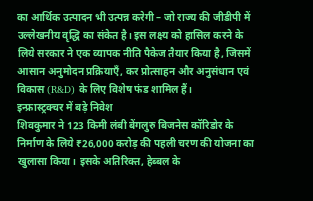का आर्थिक उत्पादन भी उत्पन्न करेगी – जो राज्य की जीडीपी में उल्लेखनीय वृद्धि का संकेत है। इस लक्ष्य को हासिल करने के लिये सरकार ने एक व्यापक नीति पैकेज तैयार किया है, जिसमें आसान अनुमोदन प्रक्रियाएँ, कर प्रोत्साहन और अनुसंधान एवं विकास (R&D) के लिए विशेष फंड शामिल हैं।
इन्फ्रास्ट्रक्चर में बड़े निवेश
शिवकुमार ने 123 किमी लंबी बेंगलुरु बिजनेस कॉरिडोर के निर्माण के लिये ₹26,000 करोड़ की पहली चरण की योजना का खुलासा किया। इसके अतिरिक्त, हेब्बल के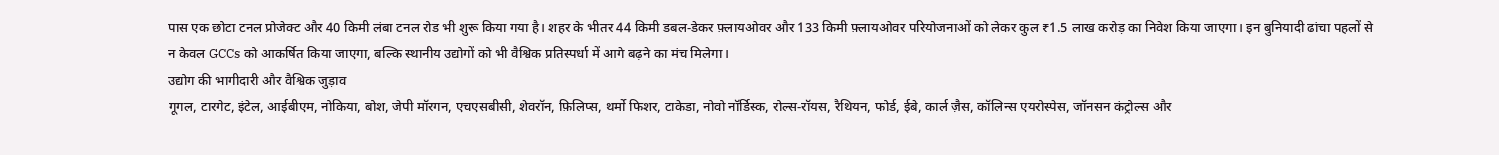पास एक छोटा टनल प्रोजेक्ट और 40 किमी लंबा टनल रोड भी शुरू किया गया है। शहर के भीतर 44 किमी डबल‑डेकर फ़्लायओवर और 133 किमी फ़्लायओवर परियोजनाओं को लेकर कुल ₹1.5 लाख करोड़ का निवेश किया जाएगा। इन बुनियादी ढांचा पहलों से न केवल GCCs को आकर्षित किया जाएगा, बल्कि स्थानीय उद्योगों को भी वैश्विक प्रतिस्पर्धा में आगे बढ़ने का मंच मिलेगा।
उद्योग की भागीदारी और वैश्विक जुड़ाव
गूगल, टारगेट, इंटेल, आईबीएम, नोकिया, बोश, जेपी मॉरगन, एचएसबीसी, शेवरॉन, फ़िलिप्स, थर्मो फिशर, टाकेडा, नोवो नॉर्डिस्क, रोल्स‑रॉयस, रैथियन, फोर्ड, ईबे, कार्ल ज़ैस, कॉलिन्स एयरोस्पेस, जॉनसन कंट्रोल्स और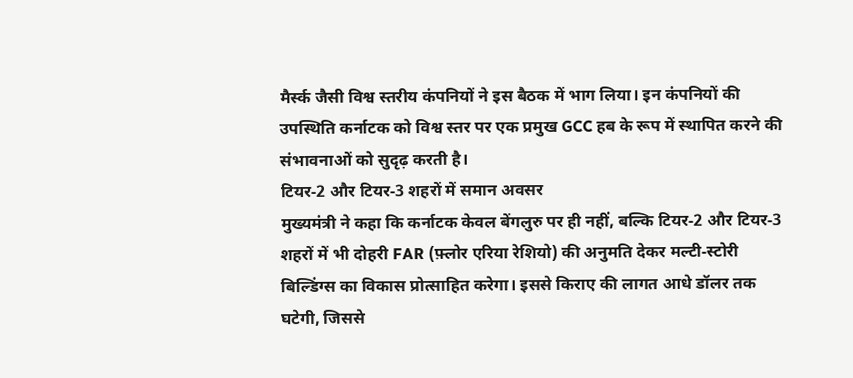मैर्स्क जैसी विश्व स्तरीय कंपनियों ने इस बैठक में भाग लिया। इन कंपनियों की उपस्थिति कर्नाटक को विश्व स्तर पर एक प्रमुख GCC हब के रूप में स्थापित करने की संभावनाओं को सुदृढ़ करती है।
टियर‑2 और टियर‑3 शहरों में समान अवसर
मुख्यमंत्री ने कहा कि कर्नाटक केवल बेंगलुरु पर ही नहीं, बल्कि टियर‑2 और टियर‑3 शहरों में भी दोहरी FAR (फ़्लोर एरिया रेशियो) की अनुमति देकर मल्टी‑स्टोरी बिल्डिंग्स का विकास प्रोत्साहित करेगा। इससे किराए की लागत आधे डॉलर तक घटेगी, जिससे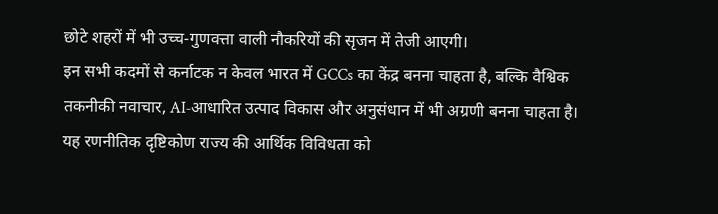छोटे शहरों में भी उच्च‑गुणवत्ता वाली नौकरियों की सृजन में तेजी आएगी।
इन सभी कदमों से कर्नाटक न केवल भारत में GCCs का केंद्र बनना चाहता है, बल्कि वैश्विक तकनीकी नवाचार, AI‑आधारित उत्पाद विकास और अनुसंधान में भी अग्रणी बनना चाहता है। यह रणनीतिक दृष्टिकोण राज्य की आर्थिक विविधता को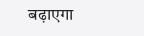बढ़ाएगा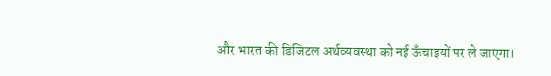और भारत की डिजिटल अर्थव्यवस्था को नई ऊँचाइयों पर ले जाएगा।